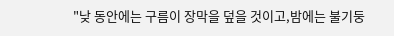"낮 동안에는 구름이 장막을 덮을 것이고,밤에는 불기둥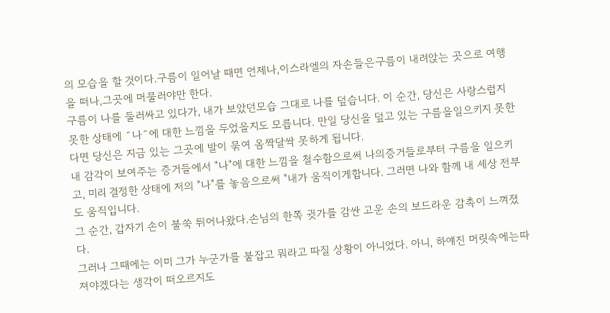의 모습을 할 것이다.구름이 일어날 때면 언제나,이스라엘의 자손들은구름이 내려앉는 곳으로 여행을 떠나,그곳에 머물러야만 한다.
구름이 나를 둘러싸고 있다가, 내가 보았던모습 그대로 나를 덮습니다. 이 순간, 당신은 사랑스럽지 못한 상태에 ˝나˝에 대한 느낌을 두었을지도 모릅니다. 만일 당신을 덮고 있는 구름을일으키지 못한다면 당신은 지금 있는 그곳에 발이 묶여 옴짝달싹 못하게 됩니다.
내 감각이 보여주는 증거들에서 "나"에 대한 느낌을 철수함으로써 나의증거들로부터 구름을 일으키고, 미리 결정한 상태에 저의 "나"를 놓음으로써 "내가 움직이게합니다. 그러면 나와 함께 내 세상 전부도 움직입니다.
그 순간, 갑자기 손이 불쑥 튀어나왔다.손님의 한쪽 귓가를 감싼 고운 손의 보드라운 감촉이 느껴졌다.
그러나 그때에는 이미 그가 누군가를 붙잡고 뭐라고 따질 상황이 아니었다. 아니, 하얘진 머릿속에는따져야겠다는 생각이 떠오르지도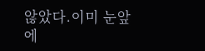않았다.이미 눈앞에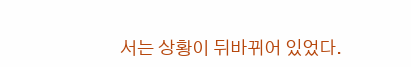서는 상황이 뒤바뀌어 있었다.